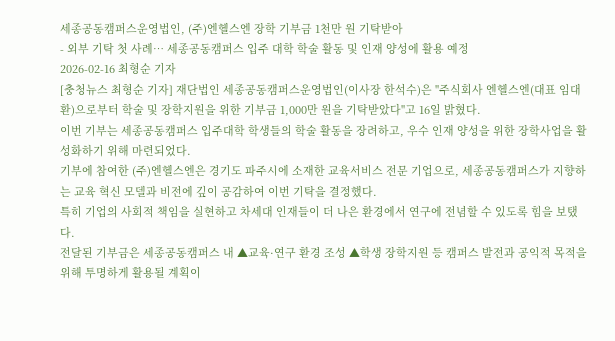세종공동캠퍼스운영법인, (주)엔헬스엔 장학 기부금 1천만 원 기탁받아
- 외부 기탁 첫 사례… 세종공동캠퍼스 입주 대학 학술 활동 및 인재 양성에 활용 예정
2026-02-16 최형순 기자
[충청뉴스 최형순 기자] 재단법인 세종공동캠퍼스운영법인(이사장 한석수)은 "주식회사 엔헬스엔(대표 임대환)으로부터 학술 및 장학지원을 위한 기부금 1,000만 원을 기탁받았다"고 16일 밝혔다.
이번 기부는 세종공동캠퍼스 입주대학 학생들의 학술 활동을 장려하고, 우수 인재 양성을 위한 장학사업을 활성화하기 위해 마련되었다.
기부에 참여한 (주)엔헬스엔은 경기도 파주시에 소재한 교육서비스 전문 기업으로, 세종공동캠퍼스가 지향하는 교육 혁신 모델과 비전에 깊이 공감하여 이번 기탁을 결정했다.
특히 기업의 사회적 책임을 실현하고 차세대 인재들이 더 나은 환경에서 연구에 전념할 수 있도록 힘을 보탰다.
전달된 기부금은 세종공동캠퍼스 내 ▲교육·연구 환경 조성 ▲학생 장학지원 등 캠퍼스 발전과 공익적 목적을 위해 투명하게 활용될 계획이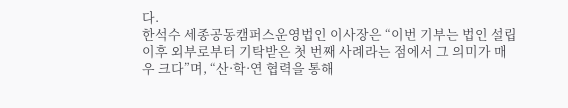다.
한석수 세종공동캠퍼스운영법인 이사장은 “이번 기부는 법인 설립 이후 외부로부터 기탁받은 첫 번째 사례라는 점에서 그 의미가 매우 크다”며, “산·학·연 협력을 통해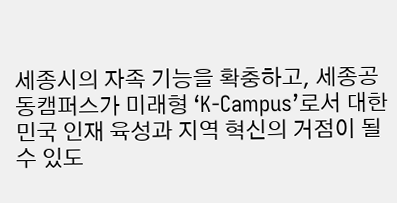세종시의 자족 기능을 확충하고, 세종공동캠퍼스가 미래형 ‘K-Campus’로서 대한민국 인재 육성과 지역 혁신의 거점이 될 수 있도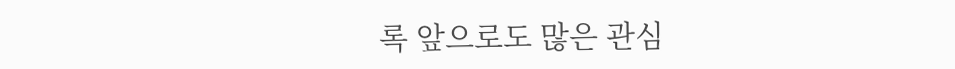록 앞으로도 많은 관심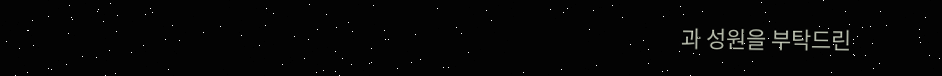과 성원을 부탁드린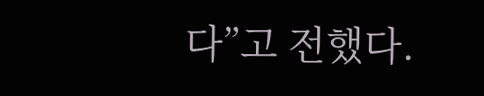다”고 전했다.